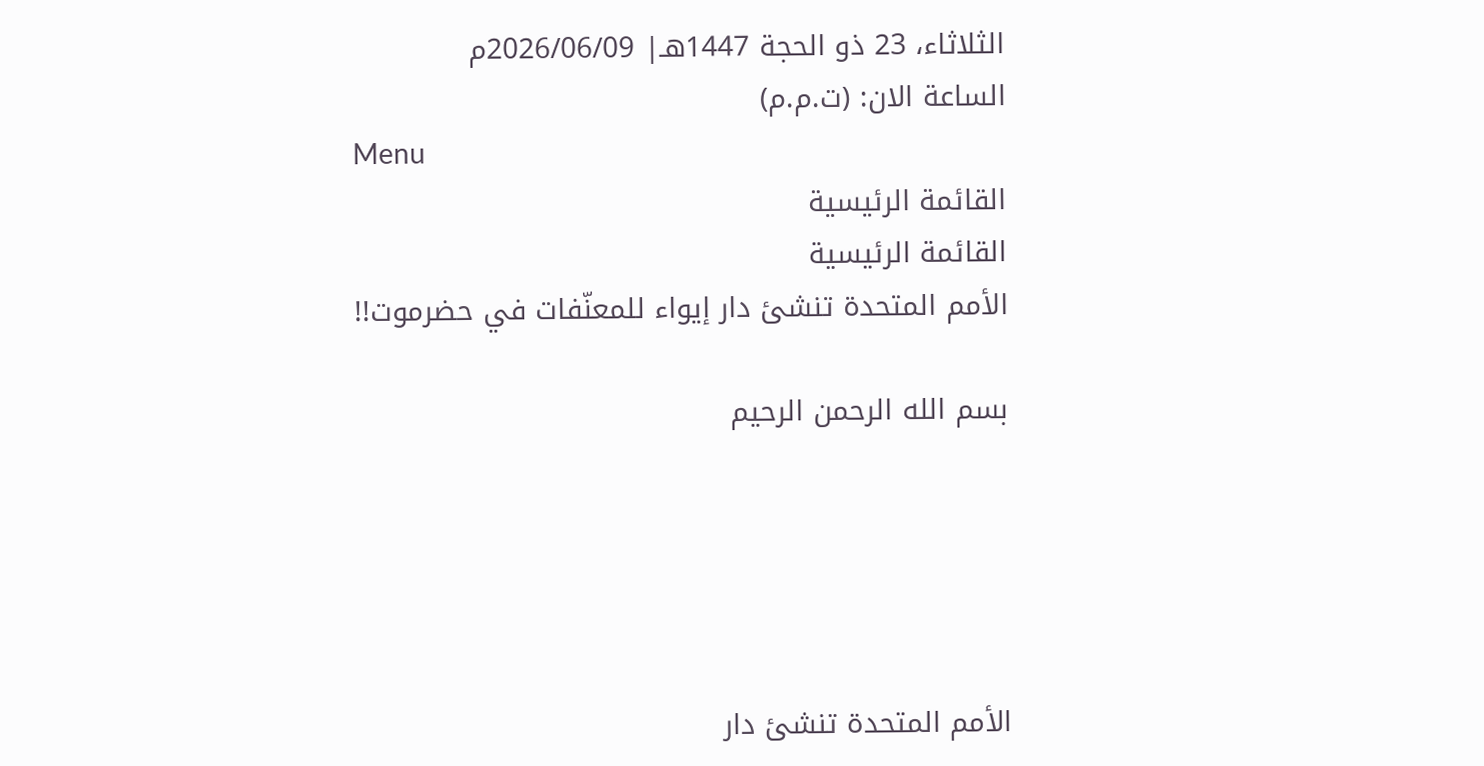الثلاثاء، 23 ذو الحجة 1447هـ| 2026/06/09م
الساعة الان: (ت.م.م)
Menu
القائمة الرئيسية
القائمة الرئيسية
الأمم المتحدة تنشئ دار إيواء للمعنّفات في حضرموت!!

بسم الله الرحمن الرحيم





الأمم المتحدة تنشئ دار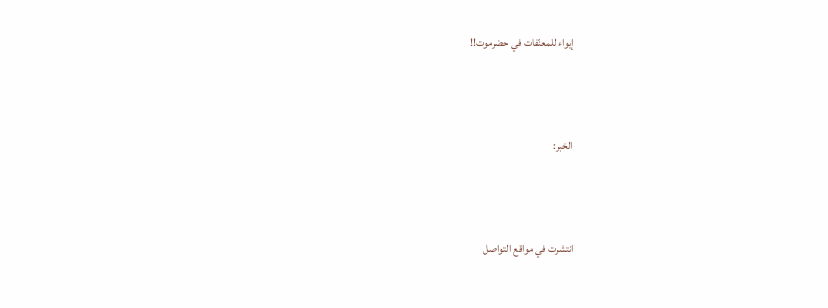إيواء للمعنّفات في حضرموت!!



الخبر:



انتشرت في مواقع التواصل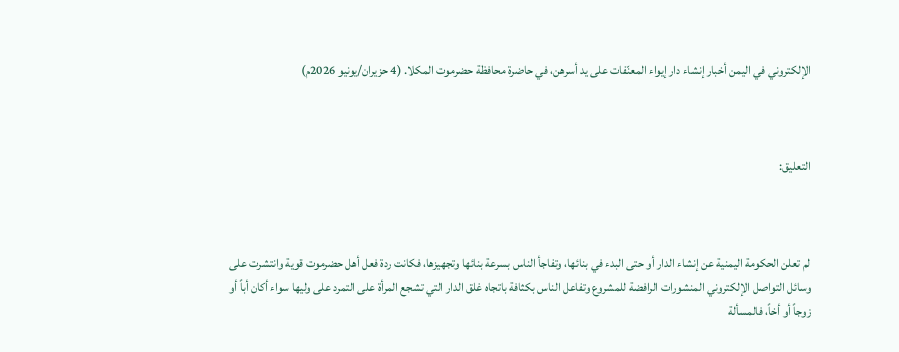الإلكتروني في اليمن أخبار إنشاء دار إيواء المعنّفات على يد أسرهن، في حاضرة محافظة حضرموت المكلا. (4 حزيران/يونيو 2026م)



التعليق:



لم تعلن الحكومة اليمنية عن إنشاء الدار أو حتى البدء في بنائها، وتفاجأ الناس بسرعة بنائها وتجهيزها، فكانت ردة فعل أهل حضرموت قوية وانتشرت على وسائل التواصل الإلكتروني المنشورات الرافضة للمشروع وتفاعل الناس بكثافة باتجاه غلق الدار التي تشجع المرأة على التمرد على وليها سواء أكان أباً أو زوجاً أو أخاً، فالمسألة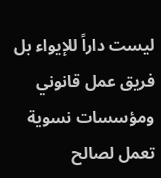ليست داراً للإيواء بل فريق عمل قانوني ومؤسسات نسوية تعمل لصالح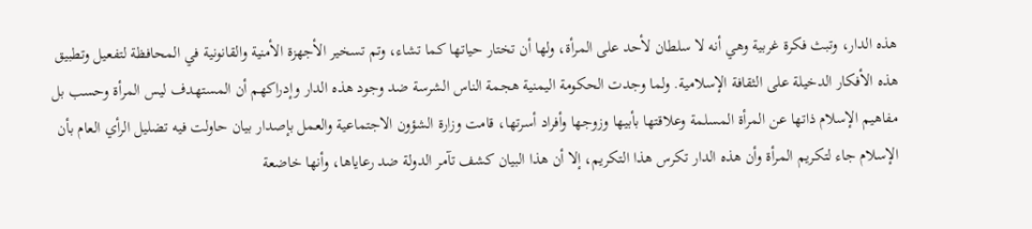هذه الدار، وتبث فكرة غربية وهي أنه لا سلطان لأحد على المرأة، ولها أن تختار حياتها كما تشاء، وتم تسخير الأجهزة الأمنية والقانونية في المحافظة لتفعيل وتطبيق هذه الأفكار الدخيلة على الثقافة الإسلامية. ولما وجدت الحكومة اليمنية هجمة الناس الشرسة ضد وجود هذه الدار وإدراكهم أن المستهدف ليس المرأة وحسب بل مفاهيم الإسلام ذاتها عن المرأة المسلمة وعلاقتها بأبيها وزوجها وأفراد أسرتها، قامت وزارة الشؤون الاجتماعية والعمل بإصدار بيان حاولت فيه تضليل الرأي العام بأن الإسلام جاء لتكريم المرأة وأن هذه الدار تكرس هذا التكريم، إلا أن هذا البيان كشف تآمر الدولة ضد رعاياها، وأنها خاضعة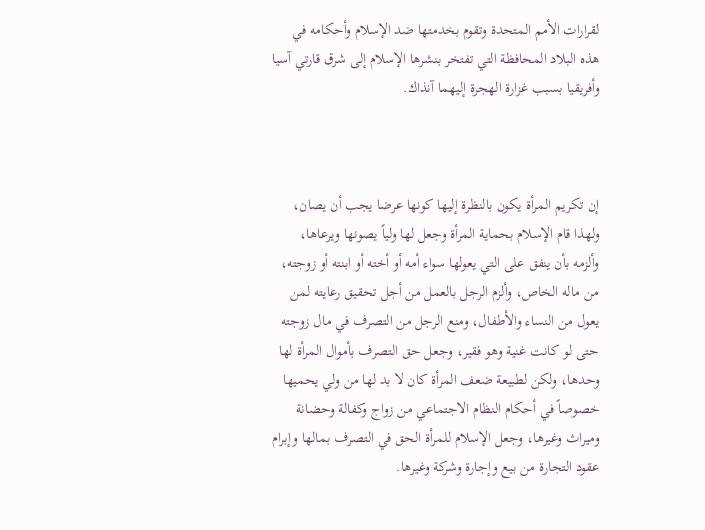لقرارات الأمم المتحدة وتقوم بخدمتها ضد الإسلام وأحكامه في هذه البلاد المحافظة التي تفتخر بنشرها الإسلام إلى شرق قارتي آسيا وأفريقيا بسبب غزارة الهجرة إليهما آنذاك.



إن تكريم المرأة يكون بالنظرة إليها كونها عرضا يجب أن يصان، ولهذا قام الإسلام بحماية المرأة وجعل لها ولياً يصونها ويرعاها، وألزمه بأن ينفق على التي يعولها سواء أمه أو أخته أو ابنته أو زوجته، من ماله الخاص، وألزم الرجل بالعمل من أجل تحقيق رعايته لمن يعول من النساء والأطفال، ومنع الرجل من التصرف في مال زوجته حتى لو كانت غنية وهو فقير، وجعل حق التصرف بأموال المرأة لها وحدها، ولكن لطبيعة ضعف المرأة كان لا بد لها من ولي يحميها خصوصاً في أحكام النظام الاجتماعي من زواج وكفالة وحضانة وميراث وغيرها، وجعل الإسلام للمرأة الحق في التصرف بمالها وإبرام عقود التجارة من بيع وإجارة وشركة وغيرها.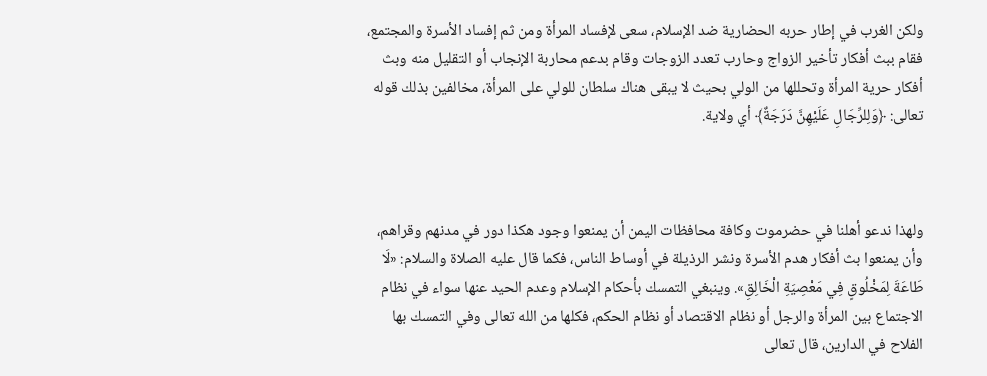ولكن الغرب في إطار حربه الحضارية ضد الإسلام، سعى لإفساد المرأة ومن ثم إفساد الأسرة والمجتمع، فقام ببث أفكار تأخير الزواج وحارب تعدد الزوجات وقام بدعم محاربة الإنجاب أو التقليل منه وبث أفكار حرية المرأة وتحللها من الولي بحيث لا يبقى هناك سلطان للولي على المرأة، مخالفين بذلك قوله تعالى: ﴿وَلِلرِّجَالِ عَلَيْهِنَّ دَرَجَةٌ﴾ أي ولاية.



ولهذا ندعو أهلنا في حضرموت وكافة محافظات اليمن أن يمنعوا وجود هكذا دور في مدنهم وقراهم، وأن يمنعوا بث أفكار هدم الأسرة ونشر الرذيلة في أوساط الناس، فكما قال عليه الصلاة والسلام: «لَا طَاعَةَ لِمَخْلُوقٍ فِي مَعْصِيَةِ الْخَالِقِ». وينبغي التمسك بأحكام الإسلام وعدم الحيد عنها سواء في نظام الاجتماع بين المرأة والرجل أو نظام الاقتصاد أو نظام الحكم، فكلها من الله تعالى وفي التمسك بها الفلاح في الدارين، قال تعالى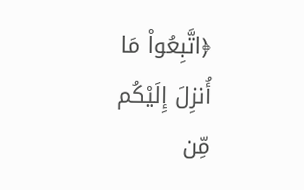﴿اتَّبِعُواْ مَا أُنزِلَ إِلَيْكُم مِّن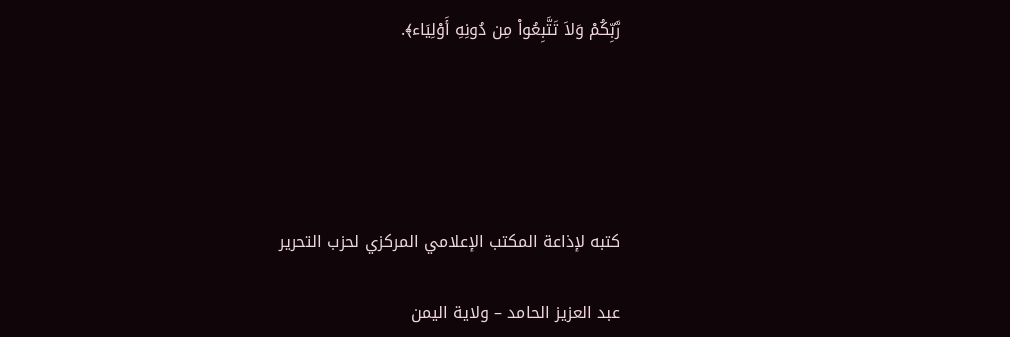رَّبِّكُمْ وَلاَ تَتَّبِعُواْ مِن دُونِهِ أَوْلِيَاء﴾.





كتبه لإذاعة المكتب الإعلامي المركزي لحزب التحرير

عبد العزيز الحامد – ولاية اليمن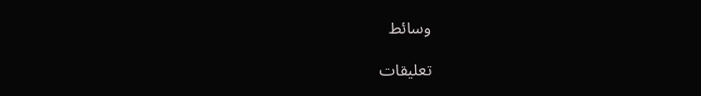وسائط

تعليقات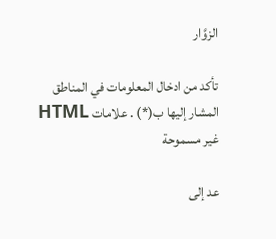الزوَّار

تأكد من ادخال المعلومات في المناطق المشار إليها ب(*) . علامات HTML غير مسموحة

عد إلى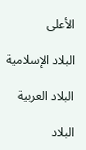الأعلى

البلاد الإسلامية

البلاد العربية

البلاد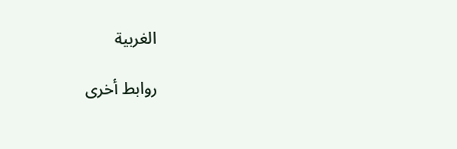الغربية

روابط أخرى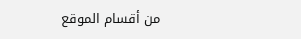من أقسام الموقع